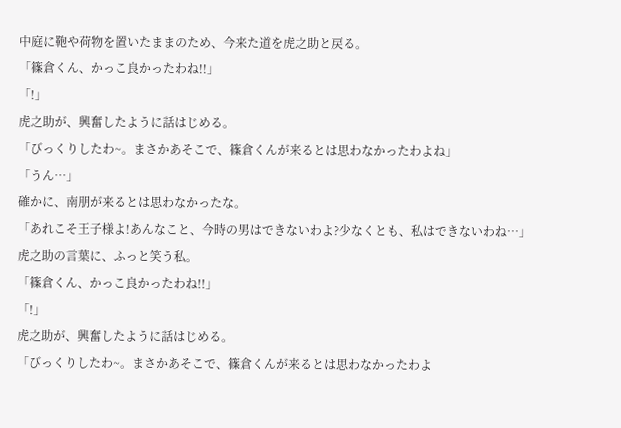中庭に鞄や荷物を置いたままのため、今来た道を虎之助と戻る。
「篠倉くん、かっこ良かったわね!!」
「!」
虎之助が、興奮したように話はじめる。
「びっくりしたわ~。まさかあそこで、篠倉くんが来るとは思わなかったわよね」
「うん…」
確かに、南朋が来るとは思わなかったな。
「あれこそ王子様よ!あんなこと、今時の男はできないわよ?少なくとも、私はできないわね…」
虎之助の言葉に、ふっと笑う私。
「篠倉くん、かっこ良かったわね!!」
「!」
虎之助が、興奮したように話はじめる。
「びっくりしたわ~。まさかあそこで、篠倉くんが来るとは思わなかったわよ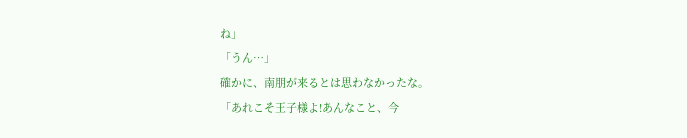ね」
「うん…」
確かに、南朋が来るとは思わなかったな。
「あれこそ王子様よ!あんなこと、今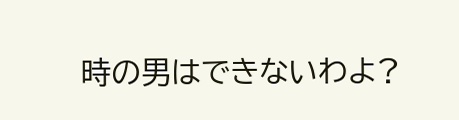時の男はできないわよ?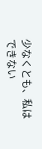少なくとも、私はできない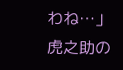わね…」
虎之助の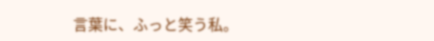言葉に、ふっと笑う私。